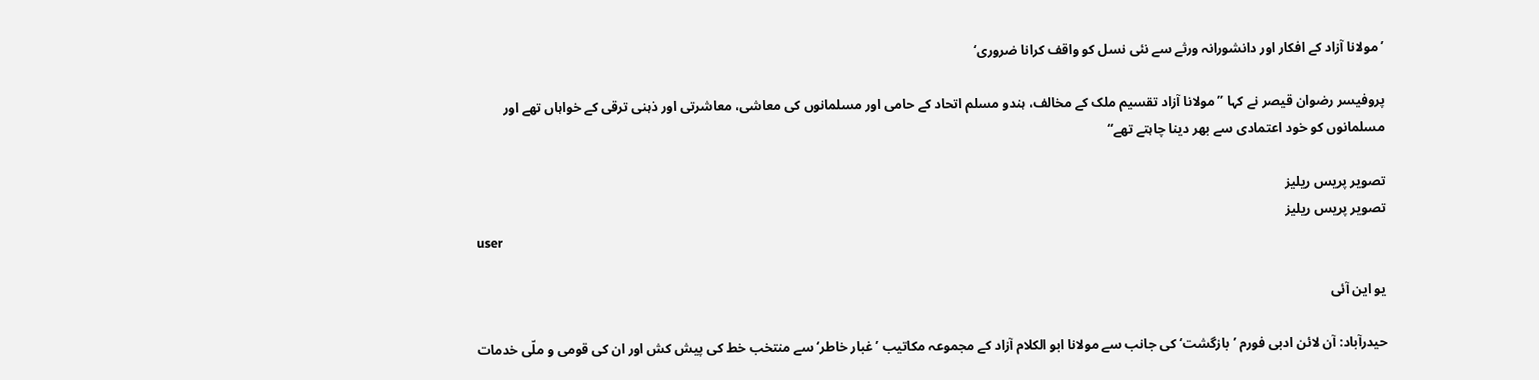’مولانا آزاد کے افکار اور دانشورانہ ورثے سے نئی نسل کو واقف کرانا ضروری‘

پروفیسر رضوان قیصر نے کہا ’’مولانا آزاد تقسیم ملک کے مخالف، ہندو مسلم اتحاد کے حامی اور مسلمانوں کی معاشی، معاشرتی اور ذہنی ترقی کے خواہاں تھے اور مسلمانوں کو خود اعتمادی سے بھر دینا چاہتے تھے‘‘

تصویر پریس ریلیز
تصویر پریس ریلیز
user

یو این آئی

حیدرآباد: آن لائن ادبی فورم ’بازگشت‘ کی جانب سے مولانا ابو الکلام آزاد کے مجموعہ مکاتیب ’غبار خاطر‘ سے منتخب خط کی پیش کش اور ان کی قومی و ملّی خدمات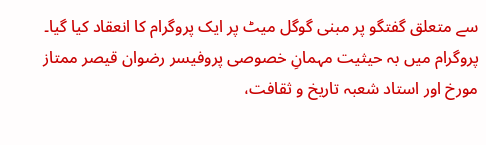سے متعلق گفتگو پر مبنی گوگل میٹ پر ایک پروگرام کا انعقاد کیا گیا۔ پروگرام میں بہ حیثیت مہمانِ خصوصی پروفیسر رضوان قیصر ممتاز مورخ اور استاد شعبہ تاریخ و ثقافت،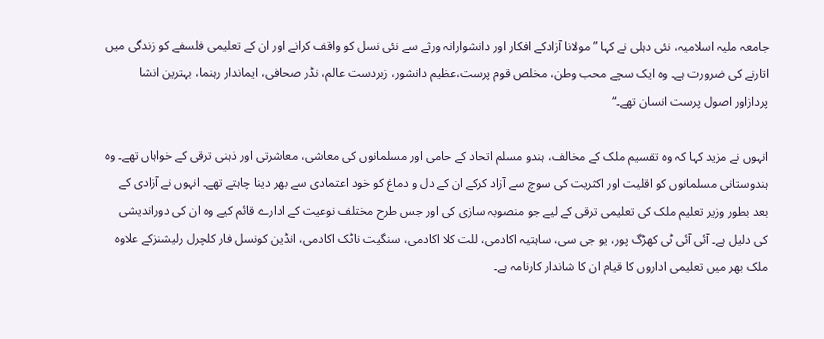جامعہ ملیہ اسلامیہ، نئی دہلی نے کہا ”مولانا آزادکے افکار اور دانشوارانہ ورثے سے نئی نسل کو واقف کرانے اور ان کے تعلیمی فلسفے کو زندگی میں اتارنے کی ضرورت ہے۔ وہ ایک سچے محب وطن، مخلص قوم پرست،عظیم دانشور، زبردست عالم، نڈر صحافی، ایماندار رہنما، بہترین انشا پردازاور اصول پرست انسان تھے۔“

انہوں نے مزید کہا کہ وہ تقسیم ملک کے مخالف، ہندو مسلم اتحاد کے حامی اور مسلمانوں کی معاشی، معاشرتی اور ذہنی ترقی کے خواہاں تھے۔ وہ ہندوستانی مسلمانوں کو اقلیت اور اکثریت کی سوچ سے آزاد کرکے ان کے دل و دماغ کو خود اعتمادی سے بھر دینا چاہتے تھے۔ انہوں نے آزادی کے بعد بطور وزیر تعلیم ملک کی تعلیمی ترقی کے لیے جو منصوبہ سازی کی اور جس طرح مختلف نوعیت کے ادارے قائم کیے وہ ان کی دوراندیشی کی دلیل ہے۔ آئی آئی ٹی کھڑگ پور، یو جی سی، ساہتیہ اکادمی، للت کلا اکادمی، سنگیت ناٹک اکادمی، انڈین کونسل فار کلچرل رلیشنزکے علاوہ ملک بھر میں تعلیمی اداروں کا قیام ان کا شاندار کارنامہ ہے۔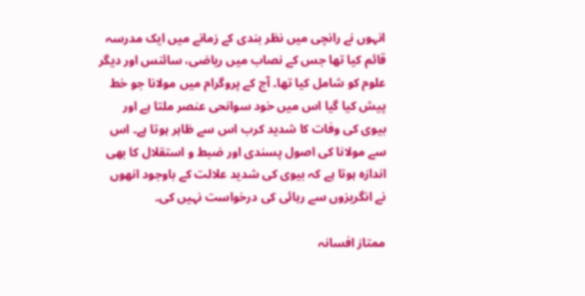انہوں نے رانچی میں نظر بندی کے زمانے میں ایک مدرسہ قائم کیا تھا جس کے نصاب میں ریاضی، سائنس اور دیگر علوم کو شامل کیا تھا۔ آج کے پروگرام میں مولانا جو خط پیش کیا گیا اس میں خود سوانحی عنصر ملتا ہے اور بیوی کی وفات کا شدید کرب اس سے ظاہر ہوتا ہے۔ اس سے مولانا کی اصول پسندی اور ضبط و استقلال کا بھی اندازہ ہوتا ہے کہ بیوی کی شدید علالت کے باوجود انھوں نے انگریزوں سے رہائی کی درخواست نہیں کی۔

ممتاز افسانہ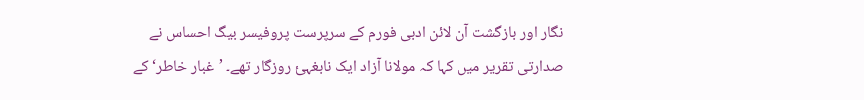نگار اور بازگشت آن لائن ادبی فورم کے سرپرست پروفیسر بیگ احساس نے صدارتی تقریر میں کہا کہ مولانا آزاد ایک نابغہئ روزگار تھے۔ ’غبار خاطر‘ کے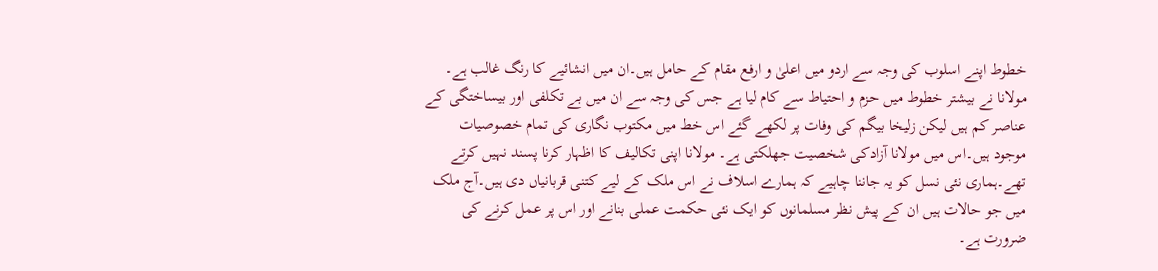خطوط اپنے اسلوب کی وجہ سے اردو میں اعلیٰ و ارفع مقام کے حامل ہیں۔ان میں انشائیے کا رنگ غالب ہے۔ مولانا نے بیشتر خطوط میں حزم و احتیاط سے کام لیا ہے جس کی وجہ سے ان میں بے تکلفی اور بیساختگی کے عناصر کم ہیں لیکن زلیخا بیگم کی وفات پر لکھے گئے اس خط میں مکتوب نگاری کی تمام خصوصیات موجود ہیں۔اس میں مولانا آزادکی شخصیت جھلکتی ہے۔ مولانا اپنی تکالیف کا اظہار کرنا پسند نہیں کرتے تھے۔ہماری نئی نسل کو یہ جاننا چاہیے کہ ہمارے اسلاف نے اس ملک کے لیے کتنی قربانیاں دی ہیں۔آج ملک میں جو حالات ہیں ان کے پیش نظر مسلمانوں کو ایک نئی حکمت عملی بنانے اور اس پر عمل کرنے کی ضرورت ہے۔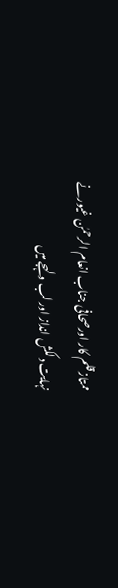ممتازقلم کار اورصحافی جناب انعام الرحمٰن غیورنے نہایت دلکش انداز اور لب و لہجے میں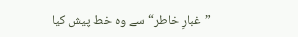”غبارِ خاطر“سے وہ خط پیش کیا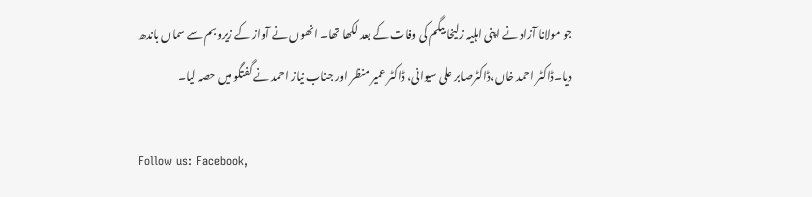جو مولانا آزاد نے اپنی اہلیہ زلیخا بیگم کی وفات کے بعد لکھا تھا۔ انھوں نے آواز کے زیروبم سے سماں باندھ دیا۔ڈاکٹر احمد خاں،ڈاکٹرصابر علی سیوانی، ڈاکٹر عمیر منظر اور جناب نیاز احمد نے گفتگو میں حصہ لیا۔

Follow us: Facebook,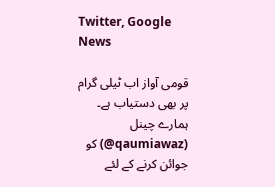Twitter, Google News

قومی آواز اب ٹیلی گرام پر بھی دستیاب ہے۔ ہمارے چینل (qaumiawaz@) کو جوائن کرنے کے لئے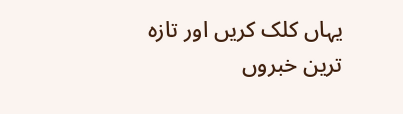یہاں کلک کریں اور تازہ ترین خبروں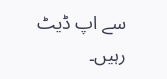سے اپ ڈیٹ رہیں۔